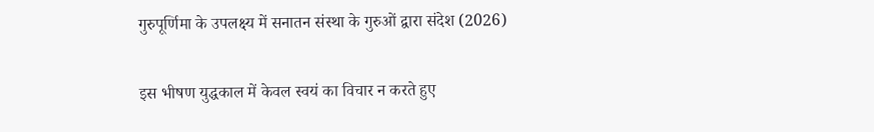गुरुपूर्णिमा के उपलक्ष्य में सनातन संस्था के गुरुओं द्वारा संदेश (2026)

इस भीषण युद्धकाल में केवल स्वयं का विचार न करते हुए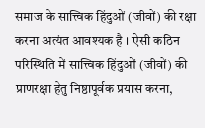समाज के सात्त्विक हिंदुओं (जीवों) की रक्षा करना अत्यंत आवश्यक है । ऐसी कठिन परिस्थिति में सात्त्विक हिंदुओं (जीवों) की प्राणरक्षा हेतु निष्ठापूर्वक प्रयास करना,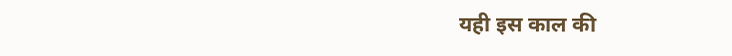यही इस काल की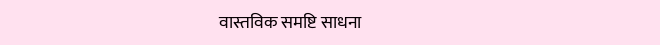वास्तविक समष्टि साधना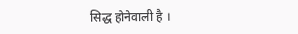सिद्ध होनेवाली है ।